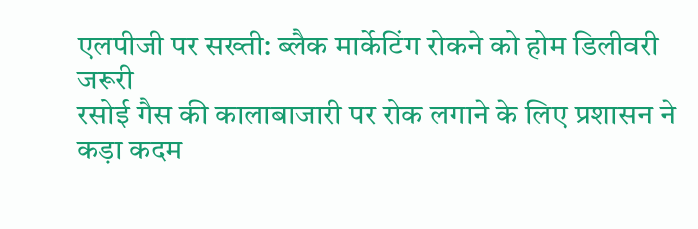एलपीजी पर सख्ती: ब्लैक मार्केटिंग रोकने को होम डिलीवरी जरूरी
रसोई गैस की कालाबाजारी पर रोक लगाने के लिए प्रशासन ने कड़ा कदम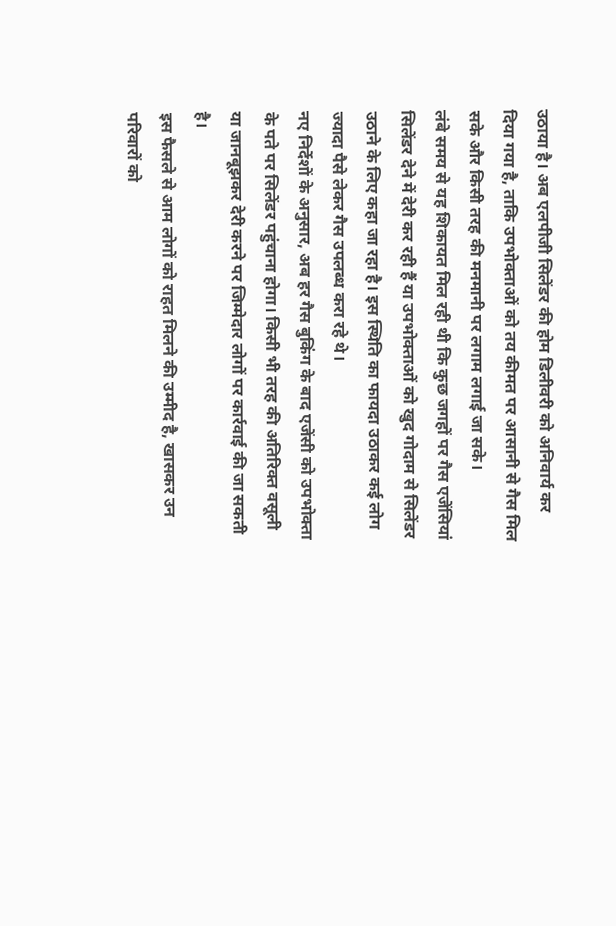उठाया है। अब एलपीजी सिलेंडर की होम डिलीवरी को अनिवार्य कर दिया गया है, ताकि उपभोक्ताओं को तय कीमत पर आसानी से गैस मिल सके और किसी तरह की मनमानी पर लगाम लगाई जा सके।
लंबे समय से यह शिकायत मिल रही थी कि कुछ जगहों पर गैस एजेंसियां सिलेंडर देने में देरी कर रही हैं या उपभोक्ताओं को खुद गोदाम से सिलेंडर उठाने के लिए कहा जा रहा है। इस स्थिति का फायदा उठाकर कई लोग ज्यादा पैसे लेकर गैस उपलब्ध करा रहे थे।
नए निर्देशों के अनुसार, अब हर गैस बुकिंग के बाद एजेंसी को उपभोक्ता के पते पर सिलेंडर पहुंचाना होगा। किसी भी तरह की अतिरिक्त वसूली या जानबूझकर देरी करने पर जिम्मेदार लोगों पर कार्रवाई की जा सकती है।
इस फैसले से आम लोगों को राहत मिलने की उम्मीद है, खासकर उन परिवारों को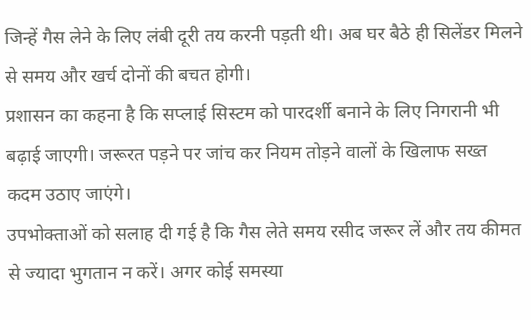जिन्हें गैस लेने के लिए लंबी दूरी तय करनी पड़ती थी। अब घर बैठे ही सिलेंडर मिलने से समय और खर्च दोनों की बचत होगी।
प्रशासन का कहना है कि सप्लाई सिस्टम को पारदर्शी बनाने के लिए निगरानी भी बढ़ाई जाएगी। जरूरत पड़ने पर जांच कर नियम तोड़ने वालों के खिलाफ सख्त कदम उठाए जाएंगे।
उपभोक्ताओं को सलाह दी गई है कि गैस लेते समय रसीद जरूर लें और तय कीमत से ज्यादा भुगतान न करें। अगर कोई समस्या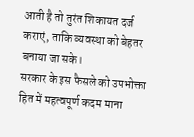आती है तो तुरंत शिकायत दर्ज कराएं, ताकि व्यवस्था को बेहतर बनाया जा सके।
सरकार के इस फैसले को उपभोक्ता हित में महत्वपूर्ण कदम माना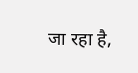जा रहा है,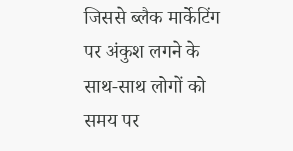जिससे ब्लैक मार्केटिंग पर अंकुश लगने के साथ-साथ लोगों को समय पर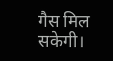गैस मिल सकेगी।